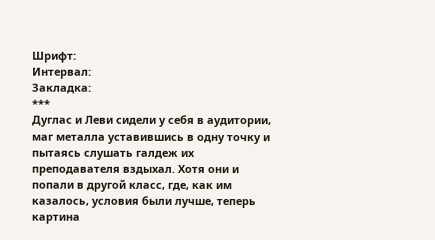Шрифт:
Интервал:
Закладка:
***
Дуглас и Леви сидели у себя в аудитории, маг металла уставившись в одну точку и пытаясь слушать галдеж их преподавателя вздыхал. Хотя они и попали в другой класс, где, как им казалось, условия были лучше, теперь картина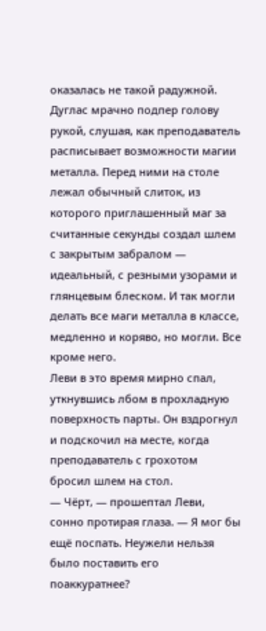оказалась не такой радужной.
Дуглас мрачно подпер голову рукой, слушая, как преподаватель расписывает возможности магии металла. Перед ними на столе лежал обычный слиток, из которого приглашенный маг за считанные секунды создал шлем с закрытым забралом — идеальный, с резными узорами и глянцевым блеском. И так могли делать все маги металла в классе, медленно и коряво, но могли. Все кроме него.
Леви в это время мирно спал, уткнувшись лбом в прохладную поверхность парты. Он вздрогнул и подскочил на месте, когда преподаватель с грохотом бросил шлем на стол.
— Чёрт, — прошептал Леви, сонно протирая глаза. — Я мог бы ещё поспать. Неужели нельзя было поставить его поаккуратнее?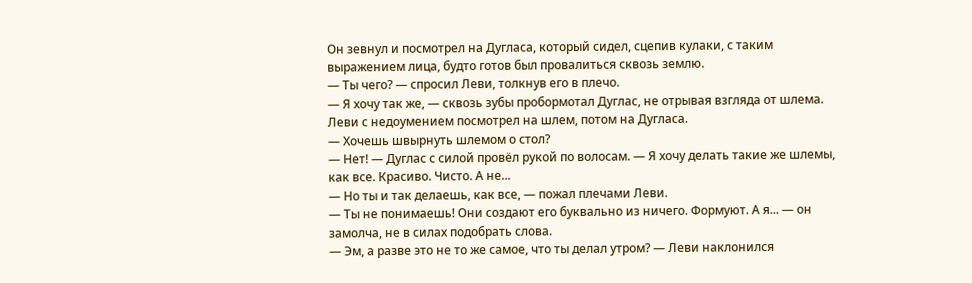Он зевнул и посмотрел на Дугласа, который сидел, сцепив кулаки, с таким выражением лица, будто готов был провалиться сквозь землю.
— Ты чего? — спросил Леви, толкнув его в плечо.
— Я хочу так же, — сквозь зубы пробормотал Дуглас, не отрывая взгляда от шлема.
Леви с недоумением посмотрел на шлем, потом на Дугласа.
— Хочешь швырнуть шлемом о стол?
— Нет! — Дуглас с силой провёл рукой по волосам. — Я хочу делать такие же шлемы, как все. Красиво. Чисто. А не...
— Но ты и так делаешь, как все, — пожал плечами Леви.
— Ты не понимаешь! Они создают его буквально из ничего. Формуют. А я... — он замолча, не в силах подобрать слова.
— Эм, а разве это не то же самое, что ты делал утром? — Леви наклонился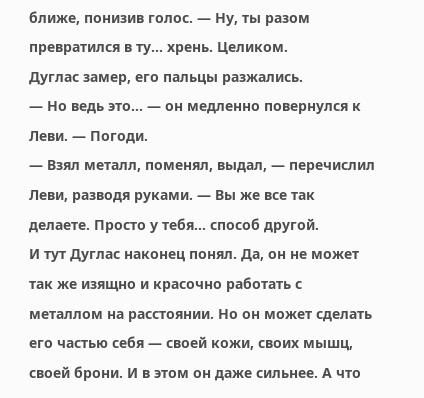ближе, понизив голос. — Ну, ты разом превратился в ту... хрень. Целиком.
Дуглас замер, его пальцы разжались.
— Но ведь это... — он медленно повернулся к Леви. — Погоди.
— Взял металл, поменял, выдал, — перечислил Леви, разводя руками. — Вы же все так делаете. Просто у тебя... способ другой.
И тут Дуглас наконец понял. Да, он не может так же изящно и красочно работать с металлом на расстоянии. Но он может сделать его частью себя — своей кожи, своих мышц, своей брони. И в этом он даже сильнее. А что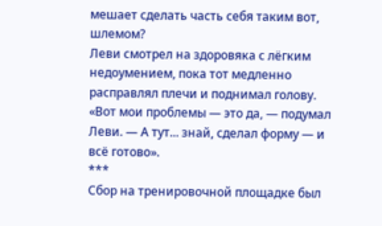мешает сделать часть себя таким вот, шлемом?
Леви смотрел на здоровяка с лёгким недоумением, пока тот медленно расправлял плечи и поднимал голову.
«Вот мои проблемы — это да, — подумал Леви. — А тут... знай, сделал форму — и всё готово».
***
Сбор на тренировочной площадке был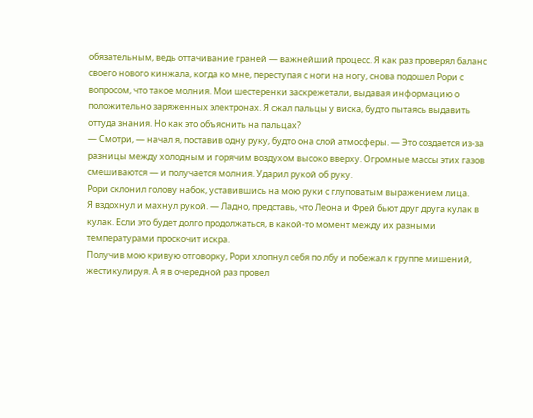обязательным, ведь оттачивание граней — важнейший процесс. Я как раз проверял баланс своего нового кинжала, когда ко мне, переступая с ноги на ногу, снова подошел Рори с вопросом, что такое молния. Мои шестеренки заскрежетали, выдавая информацию о положительно заряженных электронах. Я сжал пальцы у виска, будто пытаясь выдавить оттуда знания. Но как это объяснить на пальцах?
— Смотри, — начал я, поставив одну руку, будто она слой атмосферы. — Это создается из-за разницы между холодным и горячим воздухом высоко вверху. Огромные массы этих газов смешиваются — и получается молния. Ударил рукой об руку.
Рори склонил голову набок, уставившись на мою руки с глуповатым выражением лица.
Я вздохнул и махнул рукой. — Ладно, представь, что Леона и Фрей бьют друг друга кулак в кулак. Если это будет долго продолжаться, в какой-то момент между их разными температурами проскочит искра.
Получив мою кривую отговорку, Рори хлопнул себя по лбу и побежал к группе мишений, жестикулируя. А я в очередной раз провел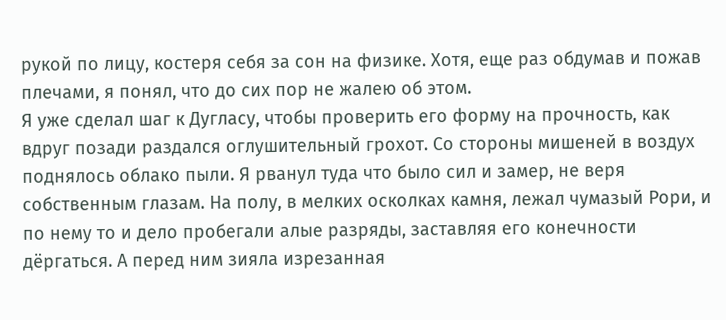рукой по лицу, костеря себя за сон на физике. Хотя, еще раз обдумав и пожав плечами, я понял, что до сих пор не жалею об этом.
Я уже сделал шаг к Дугласу, чтобы проверить его форму на прочность, как вдруг позади раздался оглушительный грохот. Со стороны мишеней в воздух поднялось облако пыли. Я рванул туда что было сил и замер, не веря собственным глазам. На полу, в мелких осколках камня, лежал чумазый Рори, и по нему то и дело пробегали алые разряды, заставляя его конечности дёргаться. А перед ним зияла изрезанная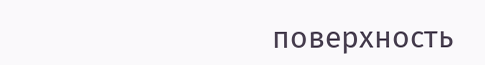поверхность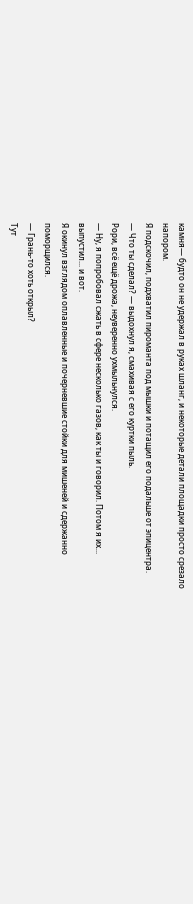камня— будто он не удержал в руках шланг, и некоторые детали площадки просто срезало напором.
Я подскочил, подхватил пироманта под мышки и потащил его подальше от эпицентра.
— Что ты сделал? — выдохнул я, смахивая с его куртки пыль.
Рори, всё ещё дрожа, неуверенно ухмыльнулся.
— Ну, я попробовал сжать в сфере несколько газов, как ты и говорил. Потом я их... выпустил... и вот.
Я окинул взглядом оплавленные и почерневшие стойки для мишеней и сдержанно поморщился.
— Грань-то хоть открыл?
Тут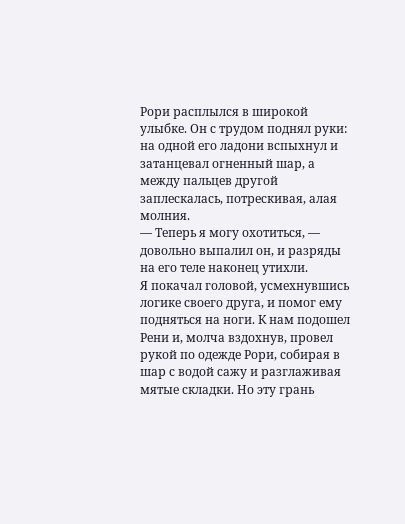Рори расплылся в широкой улыбке. Он с трудом поднял руки: на одной его ладони вспыхнул и затанцевал огненный шар, а между пальцев другой заплескалась, потрескивая, алая молния.
— Теперь я могу охотиться, — довольно выпалил он, и разряды на его теле наконец утихли.
Я покачал головой, усмехнувшись логике своего друга, и помог ему подняться на ноги. К нам подошел Рени и, молча вздохнув, провел рукой по одежде Рори, собирая в шар с водой сажу и разглаживая мятые складки. Но эту грань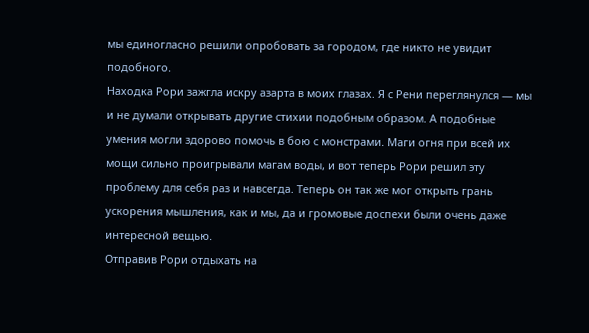мы единогласно решили опробовать за городом, где никто не увидит подобного.
Находка Рори зажгла искру азарта в моих глазах. Я с Рени переглянулся — мы и не думали открывать другие стихии подобным образом. А подобные умения могли здорово помочь в бою с монстрами. Маги огня при всей их мощи сильно проигрывали магам воды, и вот теперь Рори решил эту проблему для себя раз и навсегда. Теперь он так же мог открыть грань ускорения мышления, как и мы, да и громовые доспехи были очень даже интересной вещью.
Отправив Рори отдыхать на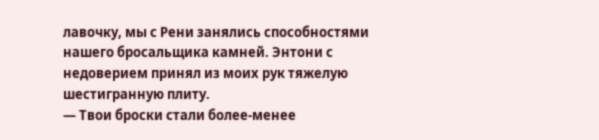лавочку, мы с Рени занялись способностями нашего бросальщика камней. Энтони с недоверием принял из моих рук тяжелую шестигранную плиту.
— Твои броски стали более-менее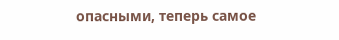опасными, теперь самое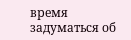время задуматься об